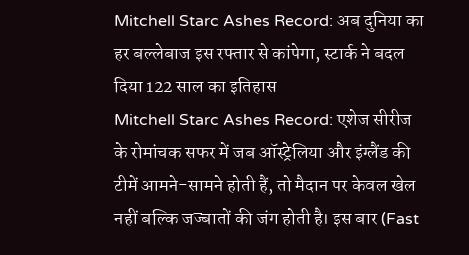Mitchell Starc Ashes Record: अब दुनिया का हर बल्लेबाज इस रफ्तार से कांपेगा, स्टार्क ने बदल दिया 122 साल का इतिहास
Mitchell Starc Ashes Record: एशेज सीरीज के रोमांचक सफर में जब ऑस्ट्रेलिया और इंग्लैंड की टीमें आमने-सामने होती हैं, तो मैदान पर केवल खेल नहीं बल्कि जज्बातों की जंग होती है। इस बार (Fast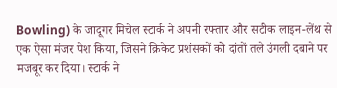Bowling) के जादूगर मिचेल स्टार्क ने अपनी रफ्तार और सटीक लाइन-लेंथ से एक ऐसा मंजर पेश किया, जिसने क्रिकेट प्रशंसकों को दांतों तले उंगली दबाने पर मजबूर कर दिया। स्टार्क ने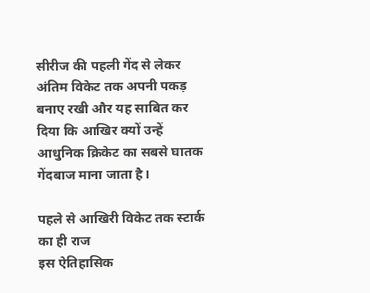सीरीज की पहली गेंद से लेकर अंतिम विकेट तक अपनी पकड़ बनाए रखी और यह साबित कर दिया कि आखिर क्यों उन्हें आधुनिक क्रिकेट का सबसे घातक गेंदबाज माना जाता है।

पहले से आखिरी विकेट तक स्टार्क का ही राज
इस ऐतिहासिक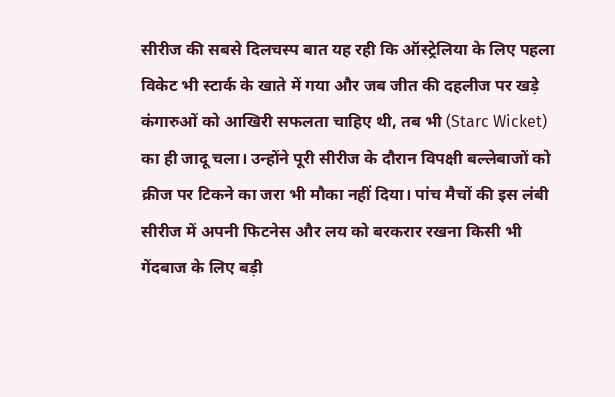सीरीज की सबसे दिलचस्प बात यह रही कि ऑस्ट्रेलिया के लिए पहला विकेट भी स्टार्क के खाते में गया और जब जीत की दहलीज पर खड़े कंगारुओं को आखिरी सफलता चाहिए थी, तब भी (Starc Wicket) का ही जादू चला। उन्होंने पूरी सीरीज के दौरान विपक्षी बल्लेबाजों को क्रीज पर टिकने का जरा भी मौका नहीं दिया। पांच मैचों की इस लंबी सीरीज में अपनी फिटनेस और लय को बरकरार रखना किसी भी गेंदबाज के लिए बड़ी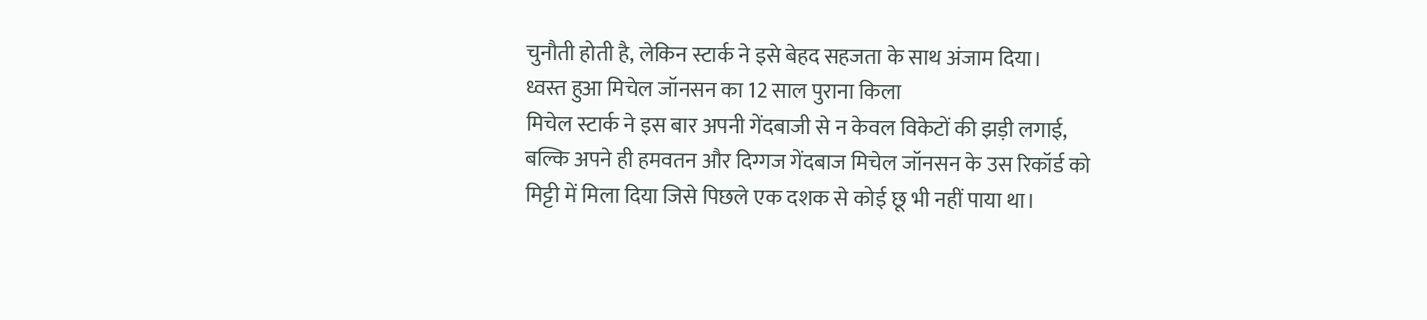चुनौती होती है, लेकिन स्टार्क ने इसे बेहद सहजता के साथ अंजाम दिया।
ध्वस्त हुआ मिचेल जॉनसन का 12 साल पुराना किला
मिचेल स्टार्क ने इस बार अपनी गेंदबाजी से न केवल विकेटों की झड़ी लगाई, बल्कि अपने ही हमवतन और दिग्गज गेंदबाज मिचेल जॉनसन के उस रिकॉर्ड को मिट्टी में मिला दिया जिसे पिछले एक दशक से कोई छू भी नहीं पाया था।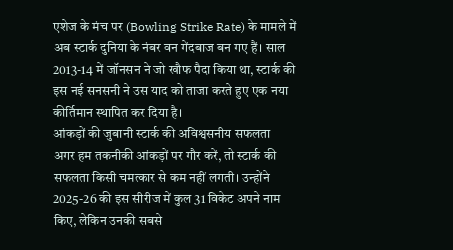एशेज के मंच पर (Bowling Strike Rate) के मामले में अब स्टार्क दुनिया के नंबर वन गेंदबाज बन गए हैं। साल 2013-14 में जॉनसन ने जो खौफ पैदा किया था, स्टार्क की इस नई सनसनी ने उस याद को ताजा करते हुए एक नया कीर्तिमान स्थापित कर दिया है।
आंकड़ों की जुबानी स्टार्क की अविश्वसनीय सफलता
अगर हम तकनीकी आंकड़ों पर गौर करें, तो स्टार्क की सफलता किसी चमत्कार से कम नहीं लगती। उन्होंने 2025-26 की इस सीरीज में कुल 31 विकेट अपने नाम किए, लेकिन उनकी सबसे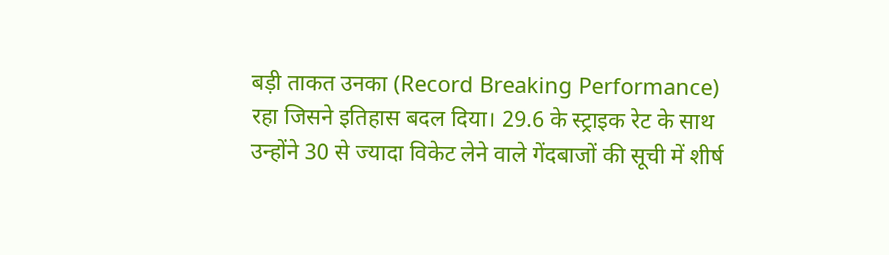बड़ी ताकत उनका (Record Breaking Performance) रहा जिसने इतिहास बदल दिया। 29.6 के स्ट्राइक रेट के साथ उन्होंने 30 से ज्यादा विकेट लेने वाले गेंदबाजों की सूची में शीर्ष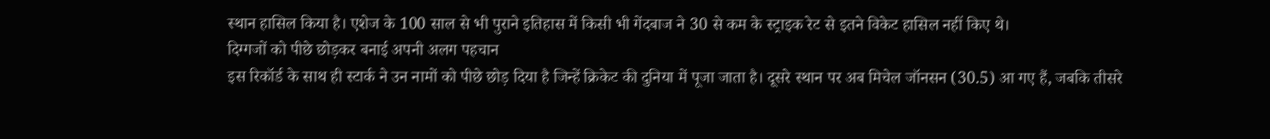स्थान हासिल किया है। एशेज के 100 साल से भी पुराने इतिहास में किसी भी गेंदबाज ने 30 से कम के स्ट्राइक रेट से इतने विकेट हासिल नहीं किए थे।
दिग्गजों को पीछे छोड़कर बनाई अपनी अलग पहचान
इस रिकॉर्ड के साथ ही स्टार्क ने उन नामों को पीछे छोड़ दिया है जिन्हें क्रिकेट की दुनिया में पूजा जाता है। दूसरे स्थान पर अब मिचेल जॉनसन (30.5) आ गए हैं, जबकि तीसरे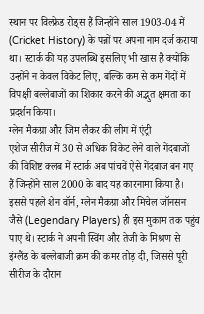स्थान पर विल्फ्रेड रोड्स हैं जिन्होंने साल 1903-04 में (Cricket History) के पन्नों पर अपना नाम दर्ज कराया था। स्टार्क की यह उपलब्धि इसलिए भी खास है क्योंकि उन्होंने न केवल विकेट लिए, बल्कि कम से कम गेंदों में विपक्षी बल्लेबाजों का शिकार करने की अद्भुत क्षमता का प्रदर्शन किया।
ग्लेन मैकग्रा और जिम लैकर की लीग में एंट्री
एशेज सीरीज में 30 से अधिक विकेट लेने वाले गेंदबाजों की विशिष्ट क्लब में स्टार्क अब पांचवें ऐसे गेंदबाज बन गए हैं जिन्होंने साल 2000 के बाद यह कारनामा किया है। इससे पहले शेन वॉर्न, ग्लेन मैकग्रा और मिचेल जॉनसन जैसे (Legendary Players) ही इस मुकाम तक पहुंच पाए थे। स्टार्क ने अपनी स्विंग और तेजी के मिश्रण से इंग्लैंड के बल्लेबाजी क्रम की कमर तोड़ दी, जिससे पूरी सीरीज के दौरान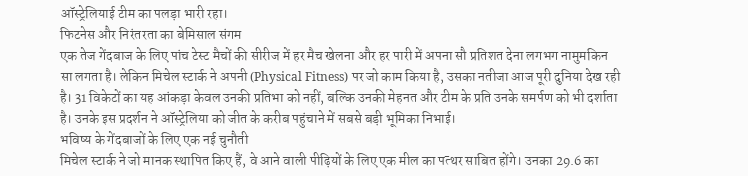ऑस्ट्रेलियाई टीम का पलड़ा भारी रहा।
फिटनेस और निरंतरता का बेमिसाल संगम
एक तेज गेंदबाज के लिए पांच टेस्ट मैचों की सीरीज में हर मैच खेलना और हर पारी में अपना सौ प्रतिशत देना लगभग नामुमकिन सा लगता है। लेकिन मिचेल स्टार्क ने अपनी (Physical Fitness) पर जो काम किया है, उसका नतीजा आज पूरी दुनिया देख रही है। 31 विकेटों का यह आंकड़ा केवल उनकी प्रतिभा को नहीं, बल्कि उनकी मेहनत और टीम के प्रति उनके समर्पण को भी दर्शाता है। उनके इस प्रदर्शन ने ऑस्ट्रेलिया को जीत के करीब पहुंचाने में सबसे बड़ी भूमिका निभाई।
भविष्य के गेंदबाजों के लिए एक नई चुनौती
मिचेल स्टार्क ने जो मानक स्थापित किए हैं, वे आने वाली पीढ़ियों के लिए एक मील का पत्थर साबित होंगे। उनका 29.6 का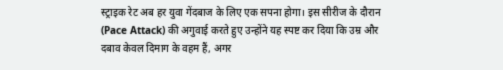स्ट्राइक रेट अब हर युवा गेंदबाज के लिए एक सपना होगा। इस सीरीज के दौरान (Pace Attack) की अगुवाई करते हुए उन्होंने यह स्पष्ट कर दिया कि उम्र और दबाव केवल दिमाग के वहम हैं, अगर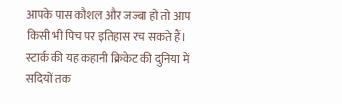आपके पास कौशल और जज्बा हो तो आप किसी भी पिच पर इतिहास रच सकते हैं। स्टार्क की यह कहानी क्रिकेट की दुनिया में सदियों तक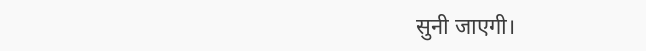सुनी जाएगी।